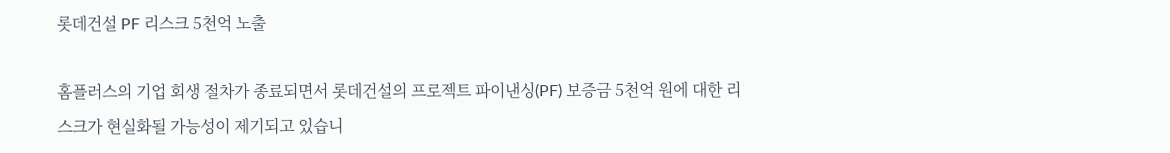롯데건설 PF 리스크 5천억 노출

홈플러스의 기업 회생 절차가 종료되면서 롯데건설의 프로젝트 파이낸싱(PF) 보증금 5천억 원에 대한 리스크가 현실화될 가능성이 제기되고 있습니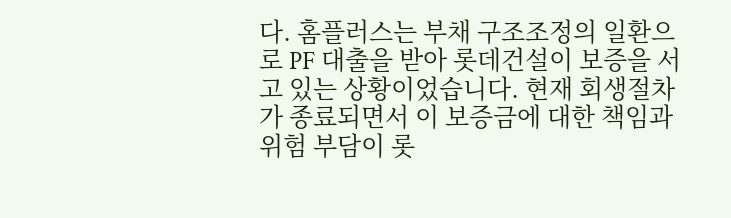다. 홈플러스는 부채 구조조정의 일환으로 PF 대출을 받아 롯데건설이 보증을 서고 있는 상황이었습니다. 현재 회생절차가 종료되면서 이 보증금에 대한 책임과 위험 부담이 롯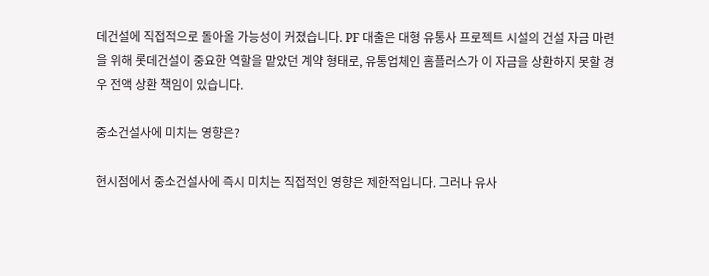데건설에 직접적으로 돌아올 가능성이 커졌습니다. PF 대출은 대형 유통사 프로젝트 시설의 건설 자금 마련을 위해 롯데건설이 중요한 역할을 맡았던 계약 형태로, 유통업체인 홈플러스가 이 자금을 상환하지 못할 경우 전액 상환 책임이 있습니다.

중소건설사에 미치는 영향은?

현시점에서 중소건설사에 즉시 미치는 직접적인 영향은 제한적입니다. 그러나 유사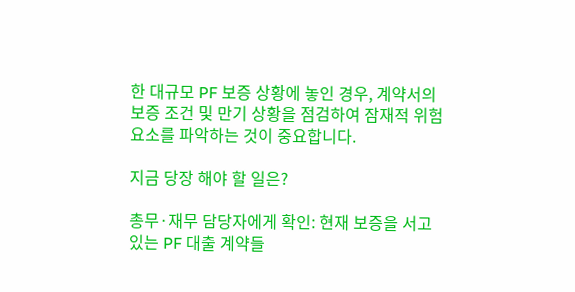한 대규모 PF 보증 상황에 놓인 경우, 계약서의 보증 조건 및 만기 상황을 점검하여 잠재적 위험 요소를 파악하는 것이 중요합니다.

지금 당장 해야 할 일은?

총무·재무 담당자에게 확인: 현재 보증을 서고 있는 PF 대출 계약들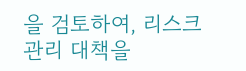을 검토하여, 리스크 관리 대책을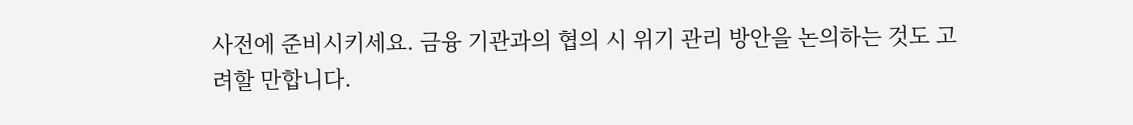사전에 준비시키세요. 금융 기관과의 협의 시 위기 관리 방안을 논의하는 것도 고려할 만합니다.